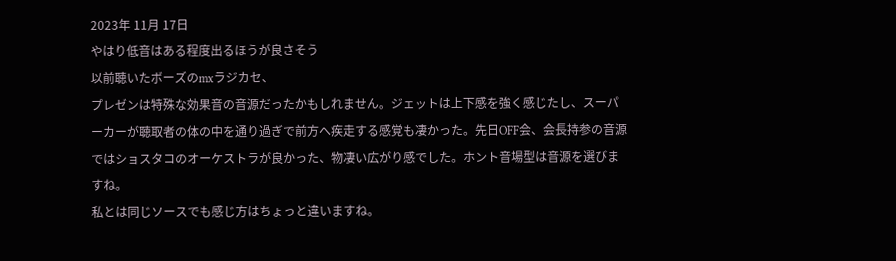2023年 11月 17日
やはり低音はある程度出るほうが良さそう
以前聴いたボーズのmxラジカセ、
プレゼンは特殊な効果音の音源だったかもしれません。ジェットは上下感を強く感じたし、スーパーカーが聴取者の体の中を通り過ぎで前方へ疾走する感覚も凄かった。先日OFF会、会長持参の音源ではショスタコのオーケストラが良かった、物凄い広がり感でした。ホント音場型は音源を選びますね。
私とは同じソースでも感じ方はちょっと違いますね。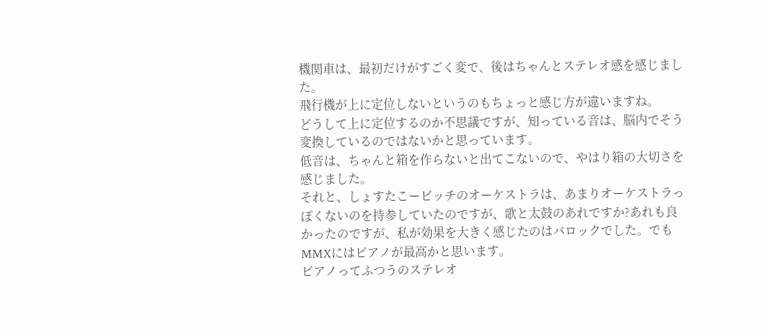機関車は、最初だけがすごく変で、後はちゃんとステレオ感を感じました。
飛行機が上に定位しないというのもちょっと感じ方が違いますね。
どうして上に定位するのか不思議ですが、知っている音は、脳内でそう変換しているのではないかと思っています。
低音は、ちゃんと箱を作らないと出てこないので、やはり箱の大切さを感じました。
それと、しょすたこービッチのオーケストラは、あまりオーケストラっぽくないのを持参していたのですが、歌と太鼓のあれですか?あれも良かったのですが、私が効果を大きく感じたのはバロックでした。でもMMXにはピアノが最高かと思います。
ピアノってふつうのステレオ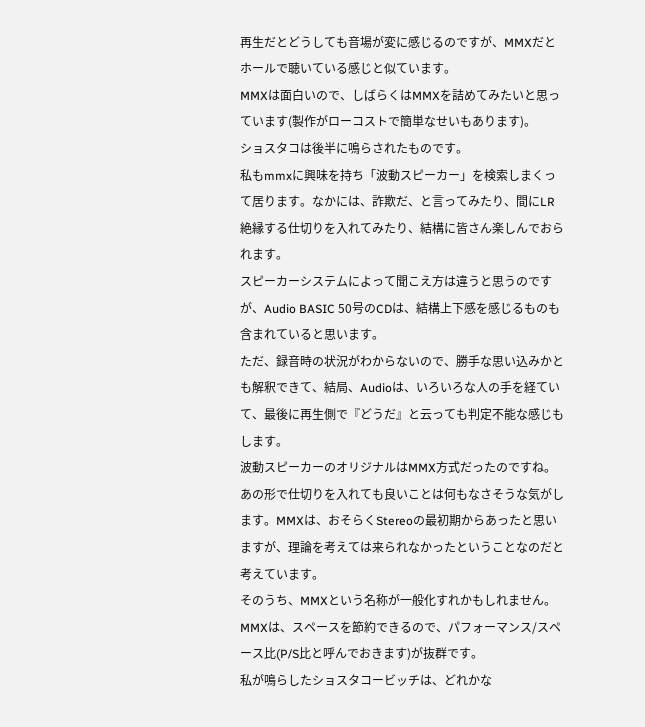再生だとどうしても音場が変に感じるのですが、MMXだとホールで聴いている感じと似ています。
MMXは面白いので、しばらくはMMXを詰めてみたいと思っています(製作がローコストで簡単なせいもあります)。
ショスタコは後半に鳴らされたものです。
私もmmxに興味を持ち「波動スピーカー」を検索しまくって居ります。なかには、詐欺だ、と言ってみたり、間にLR絶縁する仕切りを入れてみたり、結構に皆さん楽しんでおられます。
スピーカーシステムによって聞こえ方は違うと思うのですが、Audio BASIC 50号のCDは、結構上下感を感じるものも含まれていると思います。
ただ、録音時の状況がわからないので、勝手な思い込みかとも解釈できて、結局、Audioは、いろいろな人の手を経ていて、最後に再生側で『どうだ』と云っても判定不能な感じもします。
波動スピーカーのオリジナルはMMX方式だったのですね。あの形で仕切りを入れても良いことは何もなさそうな気がします。MMXは、おそらくStereoの最初期からあったと思いますが、理論を考えては来られなかったということなのだと考えています。
そのうち、MMXという名称が一般化すれかもしれません。
MMXは、スペースを節約できるので、パフォーマンス/スペース比(P/S比と呼んでおきます)が抜群です。
私が鳴らしたショスタコービッチは、どれかな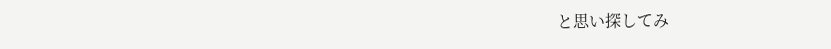と思い探してみ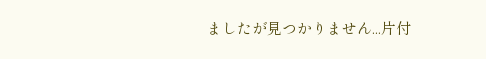ましたが見つかりません...片付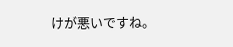けが悪いですね。